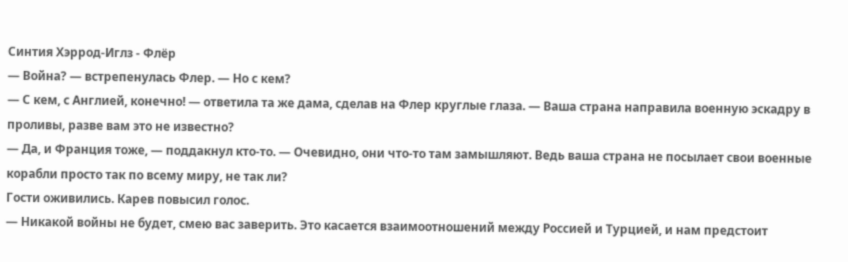Синтия Хэррод-Иглз - Флёр
— Война? — встрепенулась Флер. — Но с кем?
— С кем, с Англией, конечно! — ответила та же дама, сделав на Флер круглые глаза. — Ваша страна направила военную эскадру в проливы, разве вам это не известно?
— Да, и Франция тоже, — поддакнул кто-то. — Очевидно, они что-то там замышляют. Ведь ваша страна не посылает свои военные корабли просто так по всему миру, не так ли?
Гости оживились. Карев повысил голос.
— Никакой войны не будет, смею вас заверить. Это касается взаимоотношений между Россией и Турцией, и нам предстоит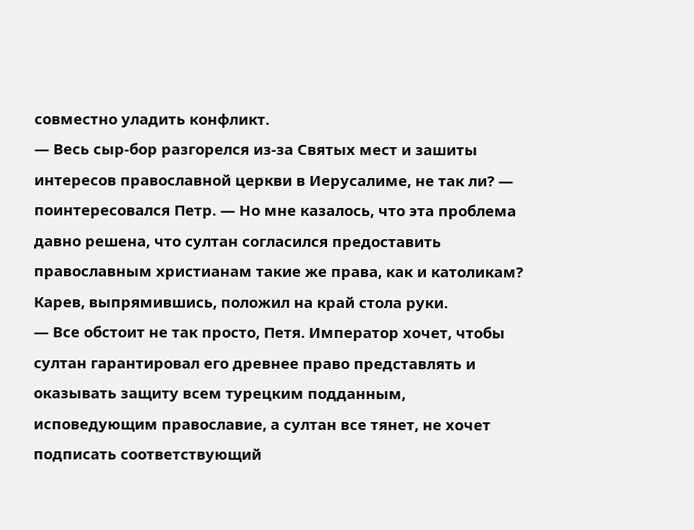совместно уладить конфликт.
— Весь сыр-бор разгорелся из-за Святых мест и зашиты интересов православной церкви в Иерусалиме, не так ли? — поинтересовался Петр. — Но мне казалось, что эта проблема давно решена, что султан согласился предоставить православным христианам такие же права, как и католикам?
Карев, выпрямившись, положил на край стола руки.
— Все обстоит не так просто, Петя. Император хочет, чтобы султан гарантировал его древнее право представлять и оказывать защиту всем турецким подданным, исповедующим православие, а султан все тянет, не хочет подписать соответствующий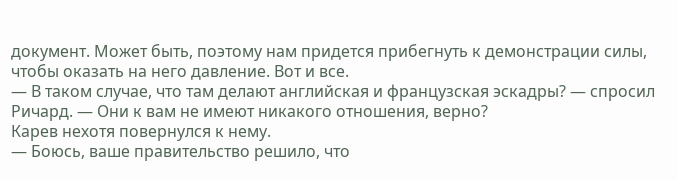документ. Может быть, поэтому нам придется прибегнуть к демонстрации силы, чтобы оказать на него давление. Вот и все.
— В таком случае, что там делают английская и французская эскадры? — спросил Ричард. — Они к вам не имеют никакого отношения, верно?
Карев нехотя повернулся к нему.
— Боюсь, ваше правительство решило, что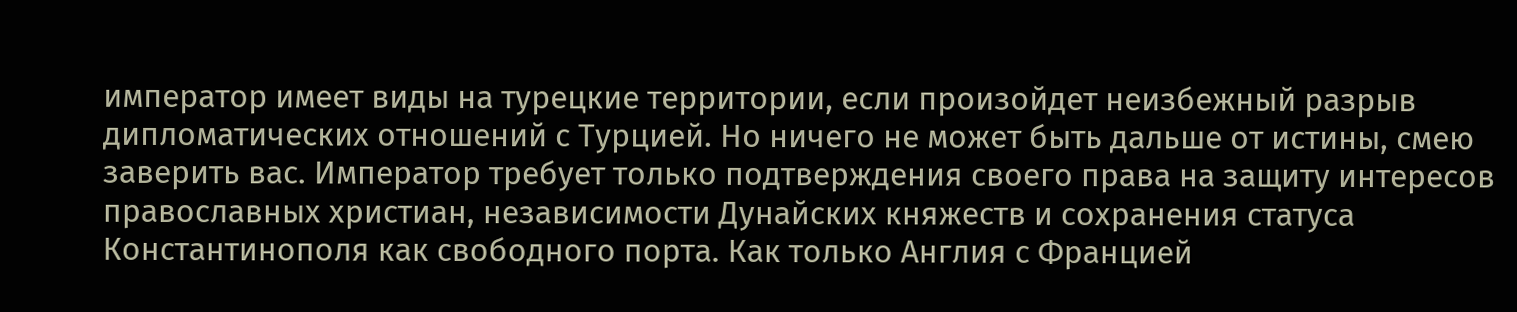император имеет виды на турецкие территории, если произойдет неизбежный разрыв дипломатических отношений с Турцией. Но ничего не может быть дальше от истины, смею заверить вас. Император требует только подтверждения своего права на защиту интересов православных христиан, независимости Дунайских княжеств и сохранения статуса Константинополя как свободного порта. Как только Англия с Францией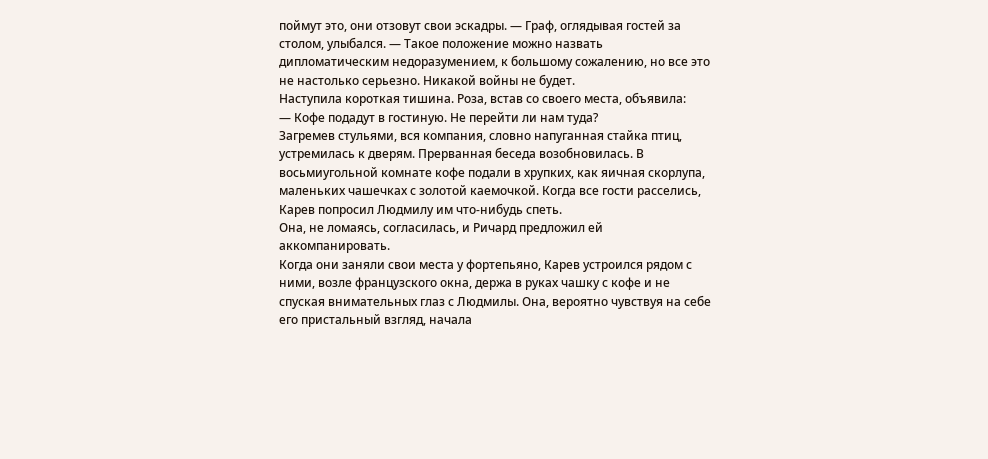поймут это, они отзовут свои эскадры. — Граф, оглядывая гостей за столом, улыбался. — Такое положение можно назвать дипломатическим недоразумением, к большому сожалению, но все это не настолько серьезно. Никакой войны не будет.
Наступила короткая тишина. Роза, встав со своего места, объявила:
— Кофе подадут в гостиную. Не перейти ли нам туда?
Загремев стульями, вся компания, словно напуганная стайка птиц, устремилась к дверям. Прерванная беседа возобновилась. В восьмиугольной комнате кофе подали в хрупких, как яичная скорлупа, маленьких чашечках с золотой каемочкой. Когда все гости расселись, Карев попросил Людмилу им что-нибудь спеть.
Она, не ломаясь, согласилась, и Ричард предложил ей аккомпанировать.
Когда они заняли свои места у фортепьяно, Карев устроился рядом с ними, возле французского окна, держа в руках чашку с кофе и не спуская внимательных глаз с Людмилы. Она, вероятно чувствуя на себе его пристальный взгляд, начала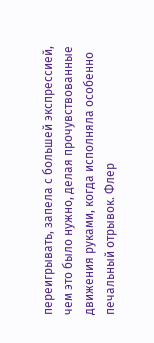переигрывать, запела с большей экспрессией, чем это было нужно, делая прочувствованные движения руками, когда исполняла особенно печальный отрывок. Флер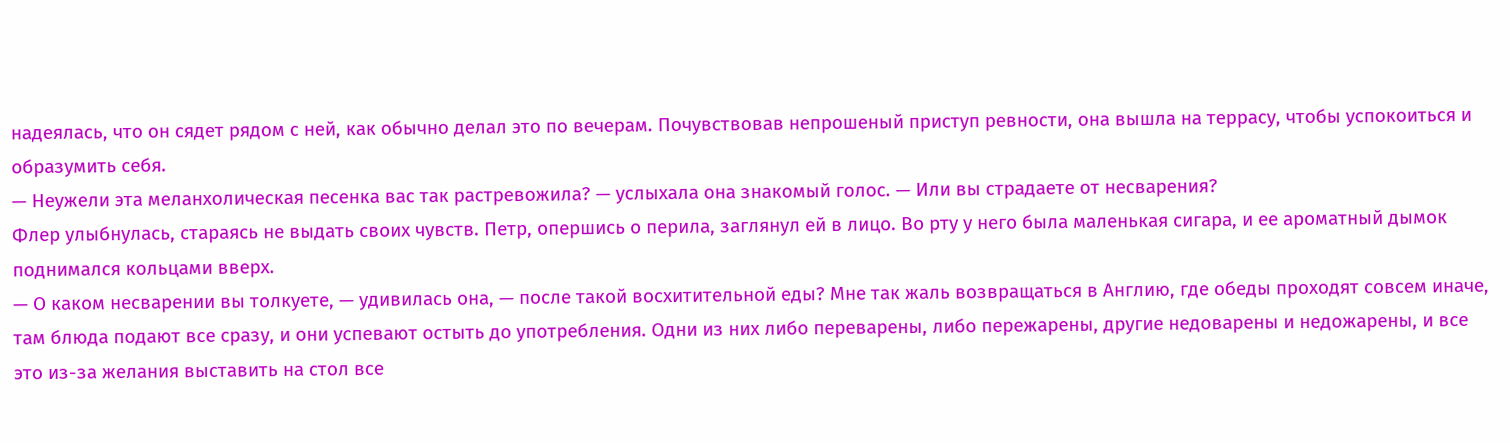надеялась, что он сядет рядом с ней, как обычно делал это по вечерам. Почувствовав непрошеный приступ ревности, она вышла на террасу, чтобы успокоиться и образумить себя.
— Неужели эта меланхолическая песенка вас так растревожила? — услыхала она знакомый голос. — Или вы страдаете от несварения?
Флер улыбнулась, стараясь не выдать своих чувств. Петр, опершись о перила, заглянул ей в лицо. Во рту у него была маленькая сигара, и ее ароматный дымок поднимался кольцами вверх.
— О каком несварении вы толкуете, — удивилась она, — после такой восхитительной еды? Мне так жаль возвращаться в Англию, где обеды проходят совсем иначе, там блюда подают все сразу, и они успевают остыть до употребления. Одни из них либо переварены, либо пережарены, другие недоварены и недожарены, и все это из-за желания выставить на стол все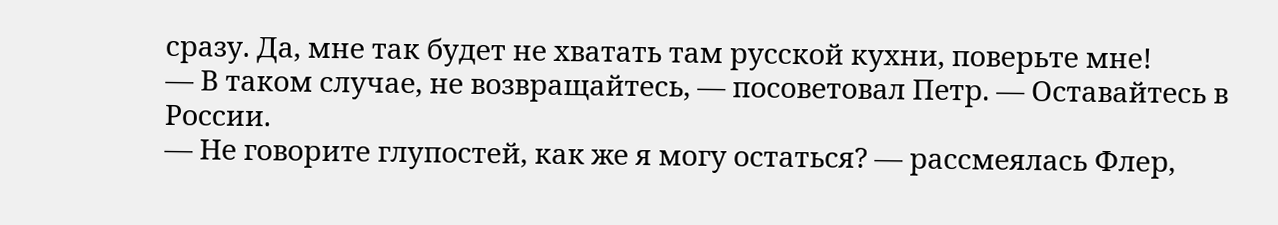сразу. Да, мне так будет не хватать там русской кухни, поверьте мне!
— В таком случае, не возвращайтесь, — посоветовал Петр. — Оставайтесь в России.
— Не говорите глупостей, как же я могу остаться? — рассмеялась Флер,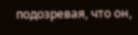подозревая, что он,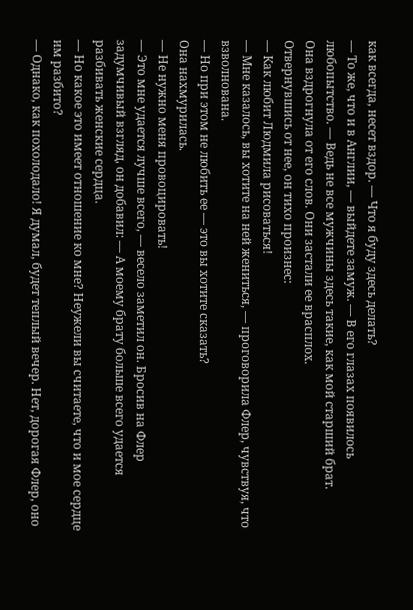как всегда, несет вздор. — Что я буду здесь делать?
— То же, что и в Англии, — выйдете замуж. — В его глазах появилось любопытство. — Ведь не все мужчины здесь такие, как мой старший брат.
Она вздрогнула от его слов. Они застали ее врасплох.
Отвернувшись от нее, он тихо произнес:
— Как любит Людмила рисоваться!
— Мне казалось, вы хотите на ней жениться, — проговорила Флер, чувствуя, что взволнована.
— Но при этом не любить ее — это вы хотите сказать?
Она нахмурилась.
— Не нужно меня провоцировать!
— Это мне удается лучше всего, — весело заметил он. Бросив на Флер задумчивый взгляд, он добавил: — А моему брату больше всего удается разбивать женские сердца.
— Но какое это имеет отношение ко мне? Неужели вы считаете, что и мое сердце им разбито?
— Однако, как похолодало! Я думал, будет теплый вечер. Нет, дорогая Флер, оно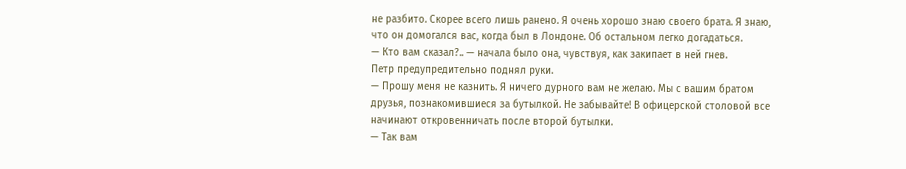не разбито. Скорее всего лишь ранено. Я очень хорошо знаю своего брата. Я знаю, что он домогался вас, когда был в Лондоне. Об остальном легко догадаться.
— Кто вам сказал?.. — начала было она, чувствуя, как закипает в ней гнев.
Петр предупредительно поднял руки.
— Прошу меня не казнить. Я ничего дурного вам не желаю. Мы с вашим братом друзья, познакомившиеся за бутылкой. Не забывайте! В офицерской столовой все начинают откровенничать после второй бутылки.
— Так вам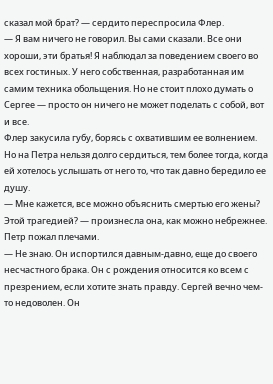сказал мой брат? — сердито переспросила Флер.
— Я вам ничего не говорил. Вы сами сказали. Все они хороши, эти братья! Я наблюдал за поведением своего во всех гостиных. У него собственная, разработанная им самим техника обольщения. Но не стоит плохо думать о Сергее — просто он ничего не может поделать с собой, вот и все.
Флер закусила губу, борясь с охватившим ее волнением. Но на Петра нельзя долго сердиться, тем более тогда, когда ей хотелось услышать от него то, что так давно бередило ее душу.
— Мне кажется, все можно объяснить смертью его жены? Этой трагедией? — произнесла она, как можно небрежнее.
Петр пожал плечами.
— Не знаю. Он испортился давным-давно, еще до своего несчастного брака. Он с рождения относится ко всем с презрением, если хотите знать правду. Сергей вечно чем-то недоволен. Он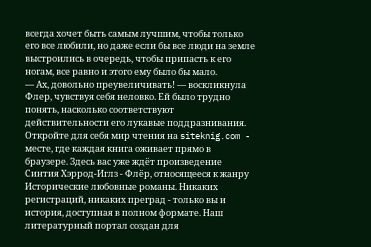всегда хочет быть самым лучшим, чтобы только его все любили, но даже если бы все люди на земле выстроились в очередь, чтобы припасть к его ногам, все равно и этого ему было бы мало.
— Ах, довольно преувеличивать! — воскликнула Флер, чувствуя себя неловко. Ей было трудно понять, насколько соответствуют действительности его лукавые поддразнивания.
Откройте для себя мир чтения на siteknig.com - месте, где каждая книга оживает прямо в браузере. Здесь вас уже ждёт произведение Синтия Хэррод-Иглз - Флёр, относящееся к жанру Исторические любовные романы. Никаких регистраций, никаких преград - только вы и история, доступная в полном формате. Наш литературный портал создан для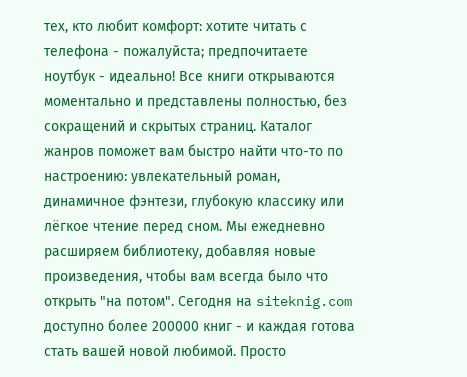тех, кто любит комфорт: хотите читать с телефона - пожалуйста; предпочитаете ноутбук - идеально! Все книги открываются моментально и представлены полностью, без сокращений и скрытых страниц. Каталог жанров поможет вам быстро найти что-то по настроению: увлекательный роман, динамичное фэнтези, глубокую классику или лёгкое чтение перед сном. Мы ежедневно расширяем библиотеку, добавляя новые произведения, чтобы вам всегда было что открыть "на потом". Сегодня на siteknig.com доступно более 200000 книг - и каждая готова стать вашей новой любимой. Просто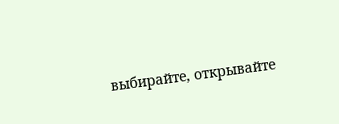выбирайте, открывайте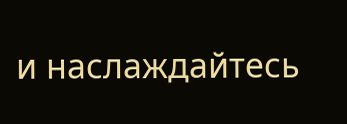и наслаждайтесь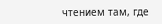чтением там, где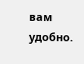вам удобно.